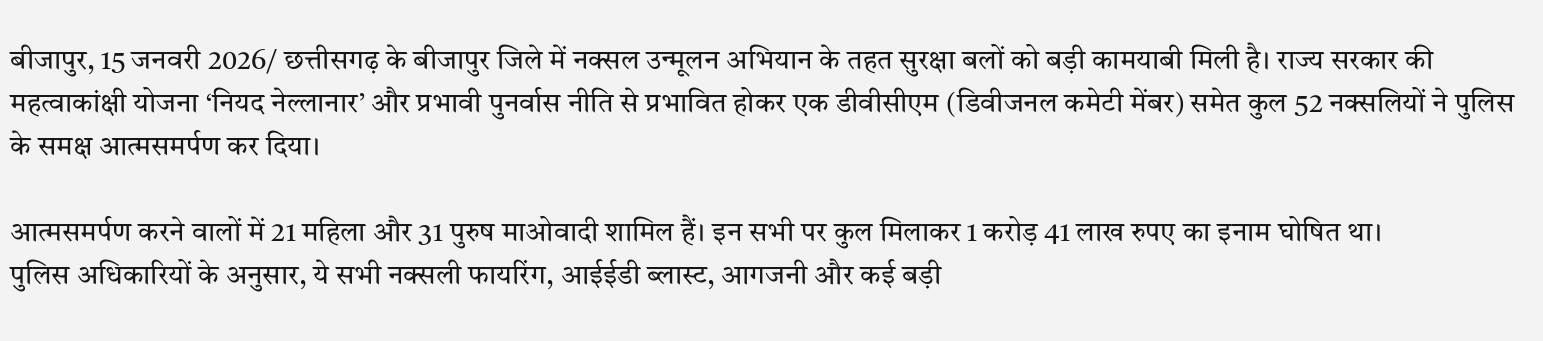बीजापुर, 15 जनवरी 2026/ छत्तीसगढ़ के बीजापुर जिले में नक्सल उन्मूलन अभियान के तहत सुरक्षा बलों को बड़ी कामयाबी मिली है। राज्य सरकार की महत्वाकांक्षी योजना ‘नियद नेल्लानार’ और प्रभावी पुनर्वास नीति से प्रभावित होकर एक डीवीसीएम (डिवीजनल कमेटी मेंबर) समेत कुल 52 नक्सलियों ने पुलिस के समक्ष आत्मसमर्पण कर दिया।

आत्मसमर्पण करने वालों में 21 महिला और 31 पुरुष माओवादी शामिल हैं। इन सभी पर कुल मिलाकर 1 करोड़ 41 लाख रुपए का इनाम घोषित था।
पुलिस अधिकारियों के अनुसार, ये सभी नक्सली फायरिंग, आईईडी ब्लास्ट, आगजनी और कई बड़ी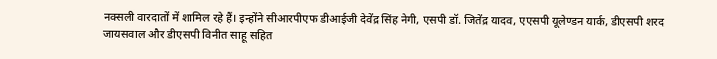नक्सली वारदातों में शामिल रहे हैं। इन्होंने सीआरपीएफ डीआईजी देवेंद्र सिंह नेगी, एसपी डॉ. जितेंद्र यादव, एएसपी यूलेण्डन यार्क, डीएसपी शरद जायसवाल और डीएसपी विनीत साहू सहित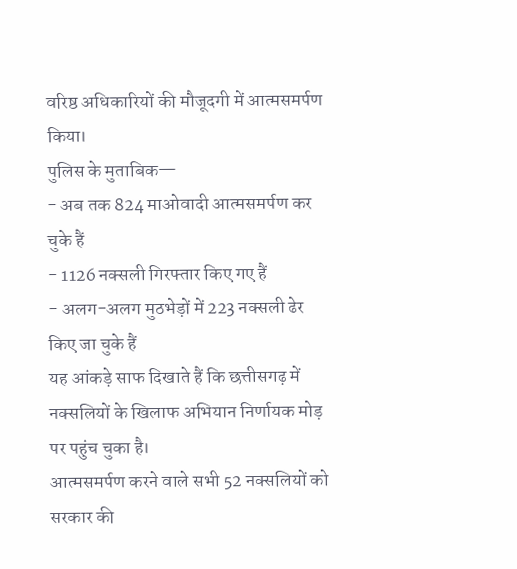वरिष्ठ अधिकारियों की मौजूदगी में आत्मसमर्पण किया।
पुलिस के मुताबिक—
- अब तक 824 माओवादी आत्मसमर्पण कर चुके हैं
- 1126 नक्सली गिरफ्तार किए गए हैं
- अलग-अलग मुठभेड़ों में 223 नक्सली ढेर किए जा चुके हैं
यह आंकड़े साफ दिखाते हैं कि छत्तीसगढ़ में नक्सलियों के खिलाफ अभियान निर्णायक मोड़ पर पहुंच चुका है।
आत्मसमर्पण करने वाले सभी 52 नक्सलियों को सरकार की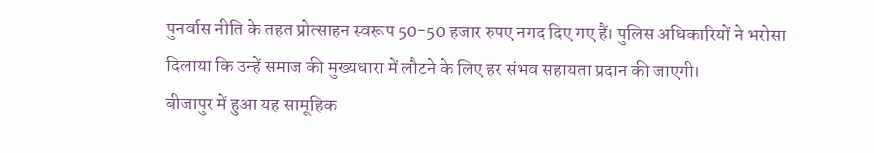पुनर्वास नीति के तहत प्रोत्साहन स्वरूप 50-50 हजार रुपए नगद दिए गए हैं। पुलिस अधिकारियों ने भरोसा दिलाया कि उन्हें समाज की मुख्यधारा में लौटने के लिए हर संभव सहायता प्रदान की जाएगी।
बीजापुर में हुआ यह सामूहिक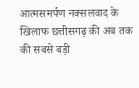आत्मसमर्पण नक्सलवाद के खिलाफ छत्तीसगढ़ की अब तक की सबसे बड़ी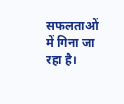सफलताओं में गिना जा रहा है।